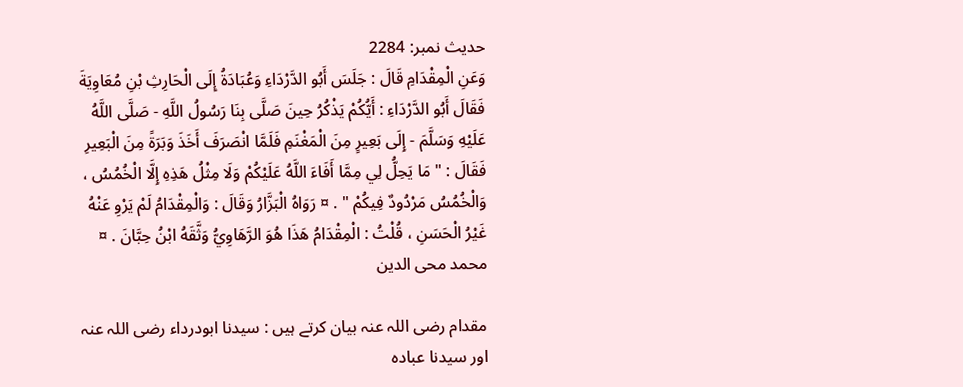حدیث نمبر: 2284
وَعَنِ الْمِقْدَامِ قَالَ : جَلَسَ أَبُو الدَّرْدَاءِ وَعُبَادَةُ إِلَى الْحَارِثِ بْنِ مُعَاوِيَةَ فَقَالَ أَبُو الدَّرْدَاءِ : أَيُّكُمْ يَذْكُرُ حِينَ صَلَّى بِنَا رَسُولُ اللَّهِ - صَلَّى اللَّهُ عَلَيْهِ وَسَلَّمَ - إِلَى بَعِيرٍ مِنَ الْمَغْنَمِ فَلَمَّا انْصَرَفَ أَخَذَ وَبَرَةً مِنَ الْبَعِيرِ فَقَالَ : " مَا يَحِلُّ لِي مِمَّا أَفَاءَ اللَّهُ عَلَيْكُمْ وَلَا مِثْلُ هَذِهِ إِلَّا الْخُمُسُ ، وَالْخُمُسُ مَرْدُودٌ فِيكُمْ " . ¤ رَوَاهُ الْبَزَّارُ وَقَالَ : وَالْمِقْدَامُ لَمْ يَرْوِ عَنْهُ غَيْرُ الْحَسَنِ ، قُلْتُ : الْمِقْدَامُ هَذَا هُوَ الرَّهَاوِيُّ وَثَّقَهُ ابْنُ حِبَّانَ . ¤
محمد محی الدین

مقدام رضی اللہ عنہ بیان کرتے ہیں : سیدنا ابودرداء رضی اللہ عنہ اور سیدنا عبادہ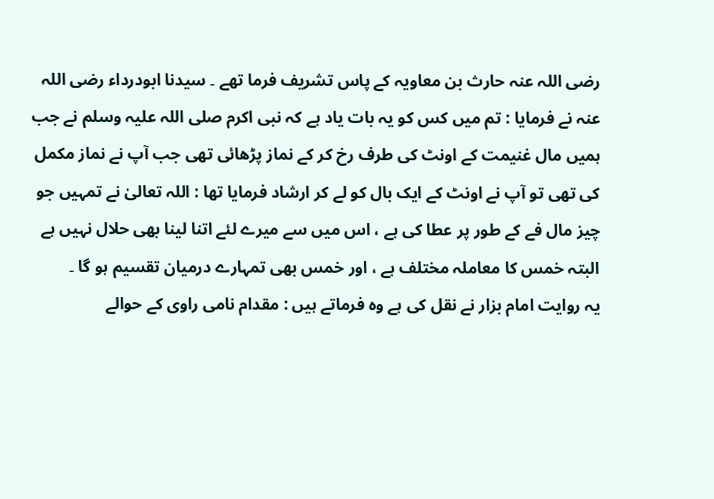رضی اللہ عنہ حارث بن معاویہ کے پاس تشریف فرما تھے ۔ سیدنا ابودرداء رضی اللہ عنہ نے فرمایا : تم میں کس کو یہ بات یاد ہے کہ نبی اکرم صلی اللہ علیہ وسلم نے جب ہمیں مال غنیمت کے اونٹ کی طرف رخ کر کے نماز پڑھائی تھی جب آپ نے نماز مکمل کی تھی تو آپ نے اونٹ کے ایک بال کو لے کر ارشاد فرمایا تھا : اللہ تعالیٰ نے تمہیں جو چیز مال فے کے طور پر عطا کی ہے ، اس میں سے میرے لئے اتنا لینا بھی حلال نہیں ہے البتہ خمس کا معاملہ مختلف ہے ، اور خمس بھی تمہارے درمیان تقسیم ہو گا ۔
یہ روایت امام بزار نے نقل کی ہے وہ فرماتے ہیں : مقدام نامی راوی کے حوالے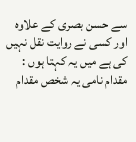سے حسن بصری کے علاوہ اور کسی نے روایت نقل نہیں کی ہے میں یہ کہتا ہوں : مقدام نامی یہ شخص مقدام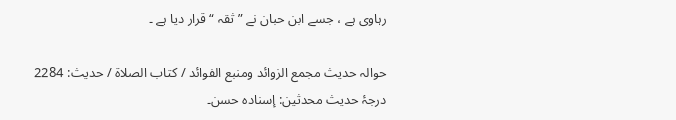رہاوی ہے ، جسے ابن حبان نے ” ثقہ “ قرار دیا ہے ۔

حوالہ حدیث مجمع الزوائد ومنبع الفوائد / كتاب الصلاة / حدیث: 2284
درجۂ حدیث محدثین: إسنادہ حسن۔